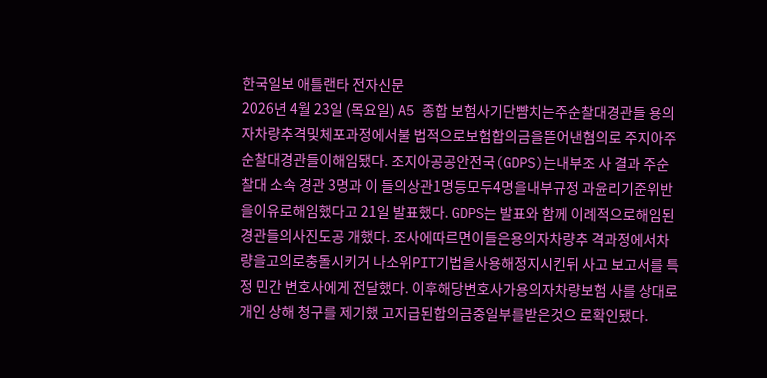한국일보 애틀랜타 전자신문
2026년 4월 23일 (목요일) A5 종합 보험사기단뺨치는주순찰대경관들 용의자차량추격및체포과정에서불 법적으로보험합의금을뜯어낸혐의로 주지아주순찰대경관들이해임됐다. 조지아공공안전국(GDPS)는내부조 사 결과 주순찰대 소속 경관 3명과 이 들의상관1명등모두4명을내부규정 과윤리기준위반을이유로해임했다고 21일 발표했다. GDPS는 발표와 함께 이례적으로해임된경관들의사진도공 개했다. 조사에따르면이들은용의자차량추 격과정에서차량을고의로충돌시키거 나소위PIT기법을사용해정지시킨뒤 사고 보고서를 특정 민간 변호사에게 전달했다. 이후해당변호사가용의자차량보험 사를 상대로 개인 상해 청구를 제기했 고지급된합의금중일부를받은것으 로확인됐다.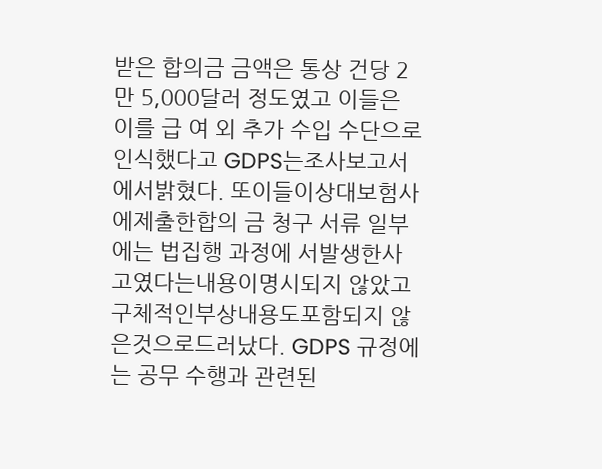받은 합의금 금액은 통상 건당 2만 5,000달러 정도였고 이들은 이를 급 여 외 추가 수입 수단으로 인식했다고 GDPS는조사보고서에서밝혔다. 또이들이상대보험사에제출한합의 금 청구 서류 일부에는 법집행 과정에 서발생한사고였다는내용이명시되지 않았고구체적인부상내용도포함되지 않은것으로드러났다. GDPS 규정에는 공무 수행과 관련된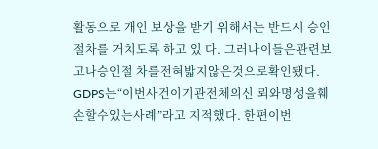활동으로 개인 보상을 받기 위해서는 반드시 승인 절차를 거치도록 하고 있 다. 그러나이들은관련보고나승인절 차를전혀밟지않은것으로확인됐다. GDPS는“이번사건이기관전체의신 뢰와명성을훼손할수있는사례”라고 지적했다. 한편이번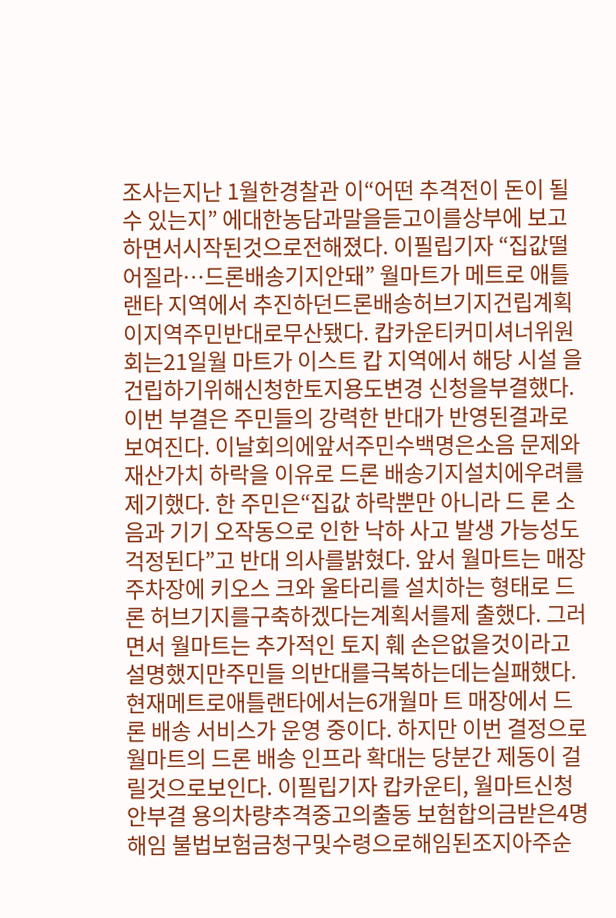조사는지난 1월한경찰관 이“어떤 추격전이 돈이 될 수 있는지” 에대한농담과말을듣고이를상부에 보고하면서시작된것으로전해졌다. 이필립기자 “집값떨어질라…드론배송기지안돼” 월마트가 메트로 애틀랜타 지역에서 추진하던드론배송허브기지건립계획 이지역주민반대로무산됐다. 캅카운티커미셔너위원회는21일월 마트가 이스트 캅 지역에서 해당 시설 을건립하기위해신청한토지용도변경 신청을부결했다. 이번 부결은 주민들의 강력한 반대가 반영된결과로보여진다. 이날회의에앞서주민수백명은소음 문제와 재산가치 하락을 이유로 드론 배송기지설치에우려를제기했다. 한 주민은“집값 하락뿐만 아니라 드 론 소음과 기기 오작동으로 인한 낙하 사고 발생 가능성도 걱정된다”고 반대 의사를밝혔다. 앞서 월마트는 매장 주차장에 키오스 크와 울타리를 설치하는 형태로 드론 허브기지를구축하겠다는계획서를제 출했다. 그러면서 월마트는 추가적인 토지 훼 손은없을것이라고설명했지만주민들 의반대를극복하는데는실패했다. 현재메트로애틀랜타에서는6개월마 트 매장에서 드론 배송 서비스가 운영 중이다. 하지만 이번 결정으로 월마트의 드론 배송 인프라 확대는 당분간 제동이 걸 릴것으로보인다. 이필립기자 캅카운티, 월마트신청안부결 용의차량추격중고의출동 보험합의금받은4명해임 불법보험금청구및수령으로해임된조지아주순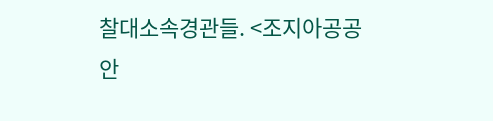찰대소속경관들. <조지아공공안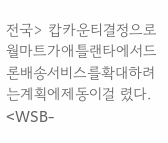전국> 캅카운티결정으로월마트가애틀랜타에서드 론배송서비스를확대하려는계획에제동이걸 렸다. <WSB-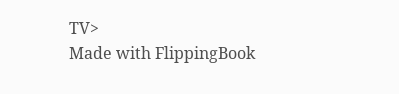TV>
Made with FlippingBook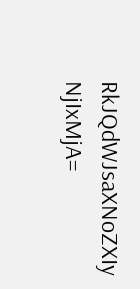RkJQdWJsaXNoZXIy NjIxMjA=